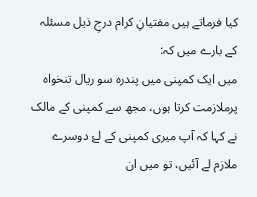کیا فرماتے ہیں مفتیانِ کرام درجِ ذیل مسئلہ کے بارے میں کہ:
میں ایک کمپنی میں پندرہ سو ریال تنخواہ پرملازمت کرتا ہوں، مجھ سے کمپنی کے مالک نے کہا کہ آپ میری کمپنی کے لۓ دوسرے ملازم لے آئیں، تو میں ان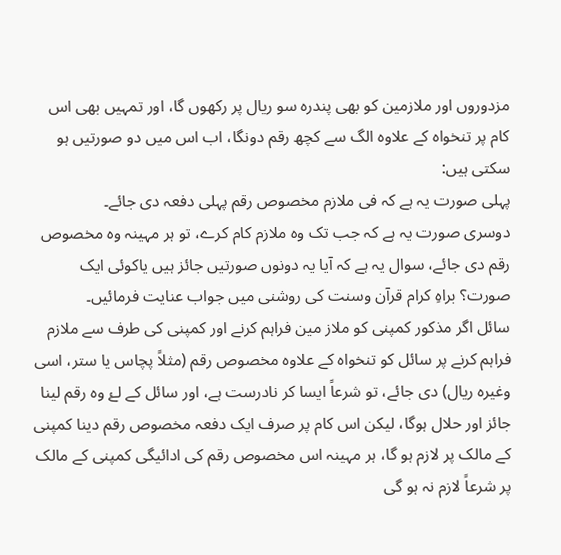مزدوروں اور ملازمین کو بھی پندرہ سو ریال پر رکھوں گا، اور تمہیں بھی اس کام پر تنخواہ کے علاوہ الگ سے کچھ رقم دونگا، اب اس میں دو صورتیں ہو سکتی ہیں:
پہلی صورت یہ ہے کہ فی ملازم مخصوص رقم پہلی دفعہ دی جائے۔
دوسری صورت یہ ہے کہ جب تک وہ ملازم کام کرے، تو ہر مہینہ وہ مخصوص رقم دی جائے، سوال یہ ہے کہ آیا یہ دونوں صورتیں جائز ہیں یاکوئی ایک صورت؟ براہِ کرام قرآن وسنت کی روشنی میں جواب عنایت فرمائیں۔
سائل اگر مذکور کمپنی کو ملاز مین فراہم کرنے اور کمپنی کی طرف سے ملازم فراہم کرنے پر سائل کو تنخواہ کے علاوہ مخصوص رقم (مثلاً پچاس یا ستر، اسی وغیرہ ریال) دی جائے، تو شرعاً ایسا کر نادرست ہے، اور سائل کے لۓ وہ رقم لینا جائز اور حلال ہوگا، لیکن اس کام پر صرف ایک دفعہ مخصوص رقم دینا کمپنی کے مالک پر لازم ہو گا، ہر مہینہ اس مخصوص رقم کی ادائیگی کمپنی کے مالک پر شرعاً لازم نہ ہو گی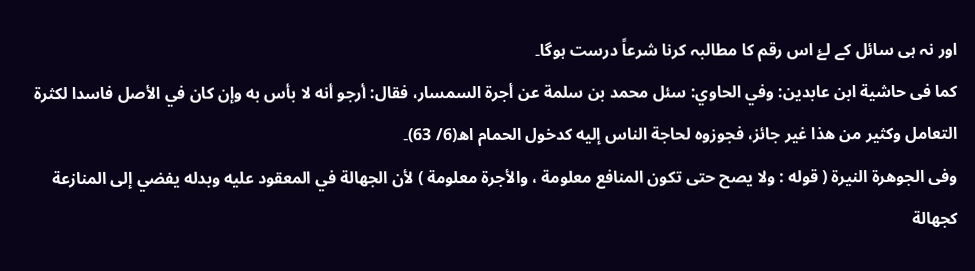اور نہ ہی سائل کے لۓ اس رقم کا مطالبہ کرنا شرعاً درست ہوگا۔
كما فی حاشية ابن عابدين: وفي الحاوي: سئل محمد بن سلمة عن أجرة السمسار، فقال: أرجو أنه لا بأس به وإن كان في الأصل فاسدا لكثرة التعامل وكثير من هذا غير جائز، فجوزوه لحاجة الناس إليه كدخول الحمام اھ(6/ 63)۔
وفی الجوهرة النيرة ( قوله : ولا يصح حتى تكون المنافع معلومة ، والأجرة معلومة ) لأن الجهالة في المعقود عليه وبدله يفضي إلى المنازعة كجهالة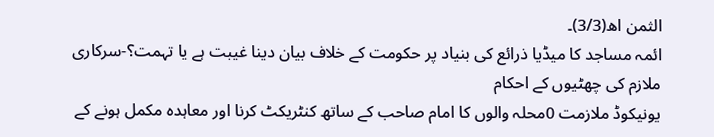الثمن اھ(3/3)۔
ائمہ مساجد کا میڈیا ذرائع کی بنیاد پر حکومت کے خلاف بیان دینا غیبت ہے یا تہمت؟-سرکاری ملازم کی چھٹیوں کے احکام
یونیکوڈ ملازمت 0محلہ والوں کا امام صاحب کے ساتھ کنٹریکٹ کرنا اور معاہدہ مکمل ہونے کے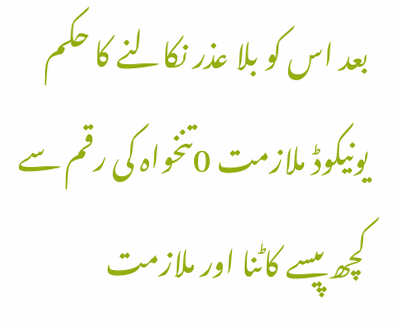بعد اس کو بلا عذر نکالنے کا حکم
یونیکوڈ ملازمت 0تنخواہ کی رقم سے کچھ پیسے کاٹنا اور ملازمت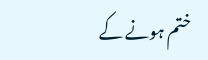ختم ہونے کے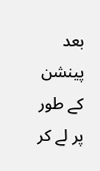بعد پینشن کے طور پر لے کر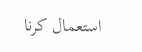استعمال کرنا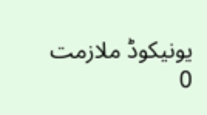یونیکوڈ ملازمت 0